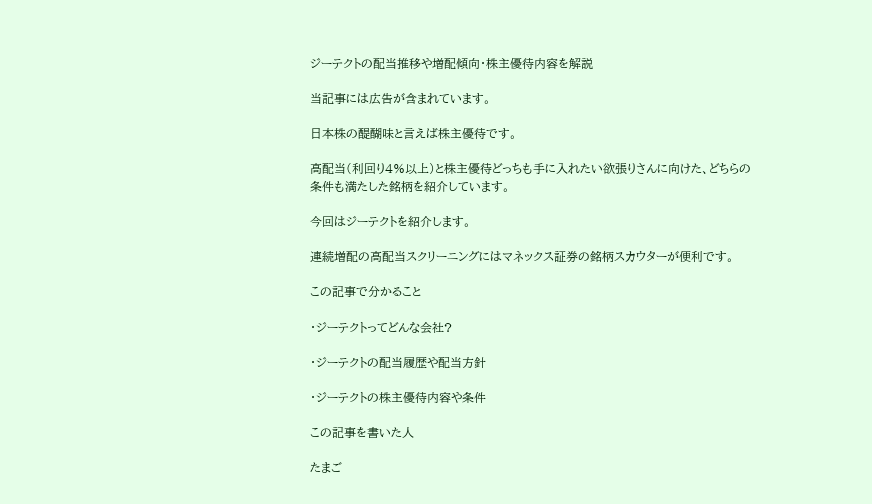ジーテクトの配当推移や増配傾向・株主優待内容を解説

当記事には広告が含まれています。

日本株の醍醐味と言えば株主優待です。

高配当(利回り4%以上)と株主優待どっちも手に入れたい欲張りさんに向けた、どちらの条件も満たした銘柄を紹介しています。

今回はジーテクトを紹介します。

連続増配の高配当スクリーニングにはマネックス証券の銘柄スカウターが便利です。

この記事で分かること

・ジーテクトってどんな会社?

・ジーテクトの配当履歴や配当方針

・ジーテクトの株主優待内容や条件

この記事を書いた人

たまご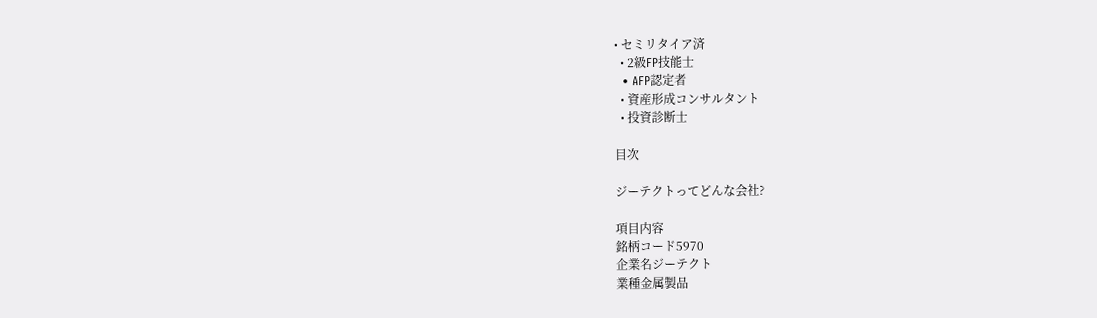• セミリタイア済
  • 2級FP技能士
  • AFP認定者
  • 資産形成コンサルタント
  • 投資診断士

目次

ジーテクトってどんな会社?

項目内容
銘柄コード5970
企業名ジーテクト
業種金属製品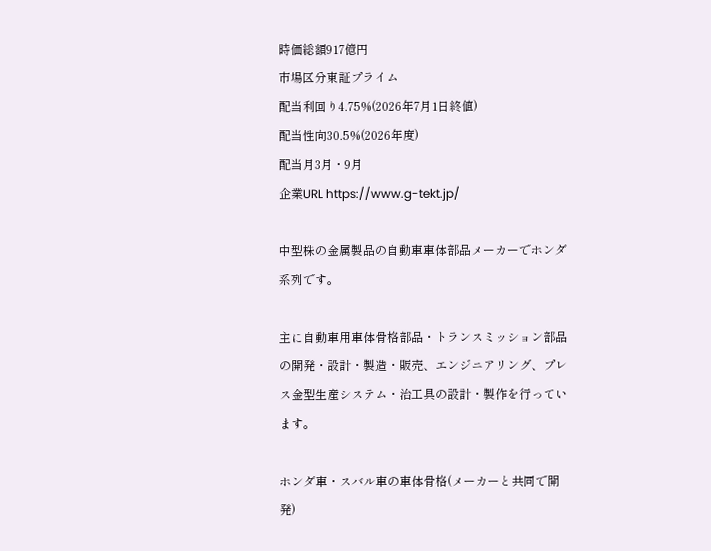時価総額917億円
市場区分東証プライム
配当利回り4.75%(2026年7月1日終値)
配当性向30.5%(2026年度)
配当月3月・9月
企業URL https://www.g-tekt.jp/

中型株の金属製品の自動車車体部品メーカーでホンダ系列です。

主に自動車用車体骨格部品・トランスミッション部品の開発・設計・製造・販売、エンジニアリング、プレス金型生産システム・治工具の設計・製作を行っています。

ホンダ車・スバル車の車体骨格(メーカーと共同で開発)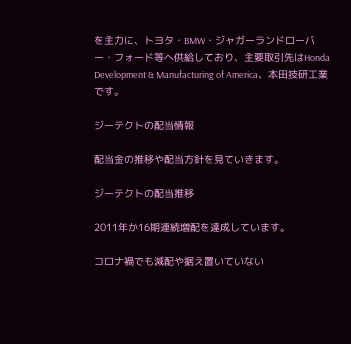を主力に、トヨタ・BMW・ジャガーランドローバー・フォード等へ供給しており、主要取引先はHonda Development & Manufacturing of America、本田技研工業です。

ジーテクトの配当情報

配当金の推移や配当方針を見ていきます。

ジーテクトの配当推移

2011年か16期連続増配を達成しています。

コロナ禍でも減配や据え置いていない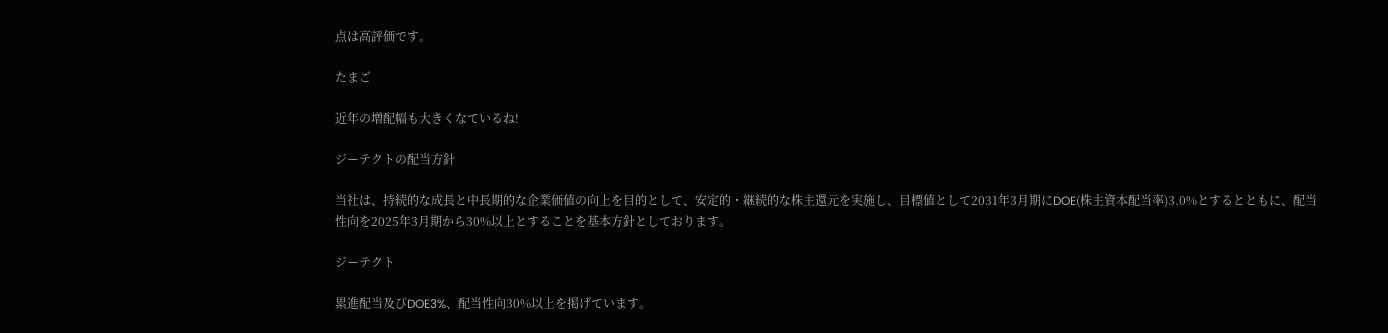点は高評価です。

たまご

近年の増配幅も大きくなているね!

ジーテクトの配当方針

当社は、持続的な成長と中長期的な企業価値の向上を目的として、安定的・継続的な株主還元を実施し、目標値として2031年3月期にDOE(株主資本配当率)3.0%とするとともに、配当性向を2025年3月期から30%以上とすることを基本方針としております。

ジーテクト

累進配当及びDOE3%、配当性向30%以上を掲げています。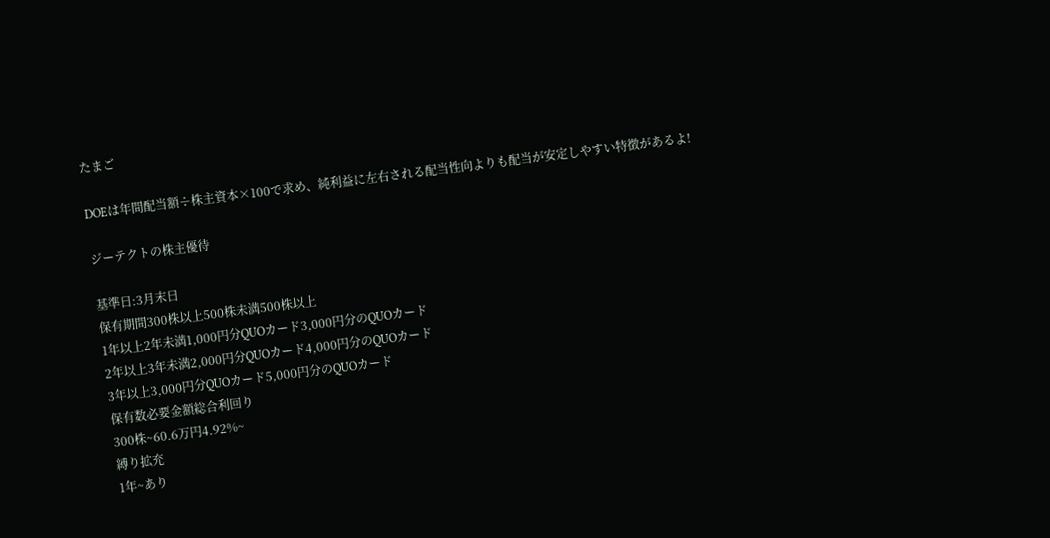たまご

DOEは年間配当額÷株主資本×100で求め、純利益に左右される配当性向よりも配当が安定しやすい特徴があるよ!

ジーテクトの株主優待

基準日:3月末日
保有期間300株以上500株未満500株以上
1年以上2年未満1,000円分QUOカード3,000円分のQUOカード
2年以上3年未満2,000円分QUOカード4,000円分のQUOカード
3年以上3,000円分QUOカード5,000円分のQUOカード
保有数必要金額総合利回り
300株~60.6万円4.92%~
縛り拡充
1年~あり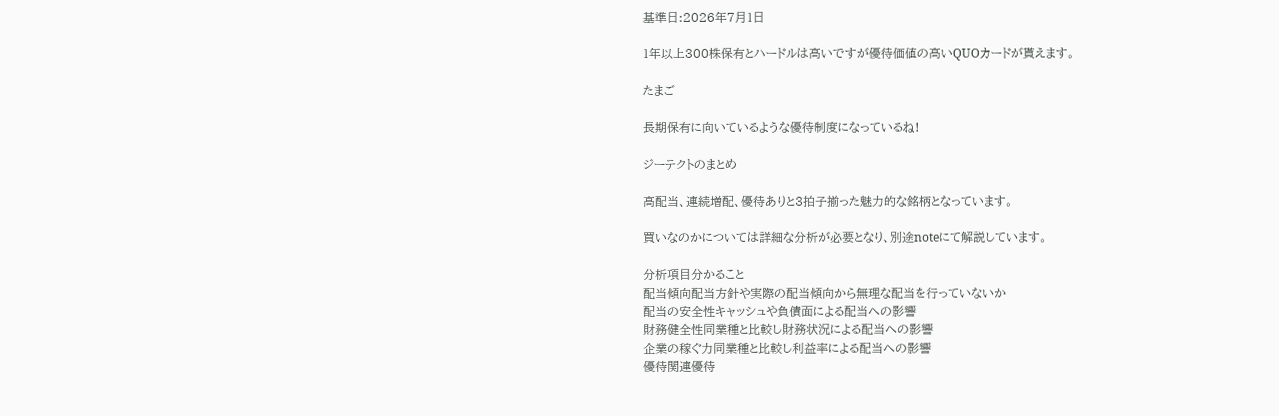基準日:2026年7月1日

1年以上300株保有とハードルは高いですが優待価値の高いQUOカードが貰えます。

たまご

長期保有に向いているような優待制度になっているね!

ジーテクトのまとめ

高配当、連続増配、優待ありと3拍子揃った魅力的な銘柄となっています。

買いなのかについては詳細な分析が必要となり、別途noteにて解説しています。

分析項目分かること
配当傾向配当方針や実際の配当傾向から無理な配当を行っていないか
配当の安全性キャッシュや負債面による配当への影響
財務健全性同業種と比較し財務状況による配当への影響
企業の稼ぐ力同業種と比較し利益率による配当への影響
優待関連優待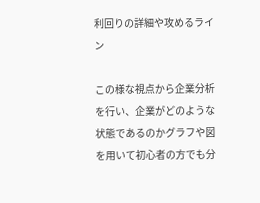利回りの詳細や攻めるライン

この様な視点から企業分析を行い、企業がどのような状態であるのかグラフや図を用いて初心者の方でも分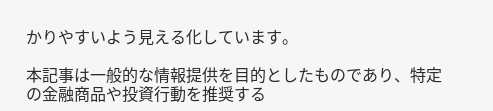かりやすいよう見える化しています。

本記事は一般的な情報提供を目的としたものであり、特定の金融商品や投資行動を推奨する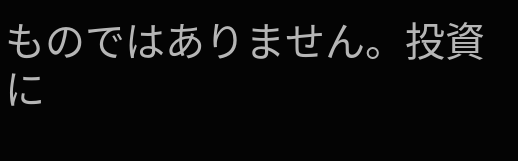ものではありません。投資に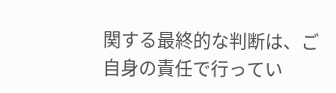関する最終的な判断は、ご自身の責任で行ってい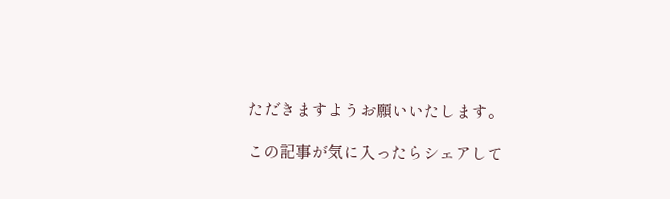ただきますようお願いいたします。

この記事が気に入ったらシェアして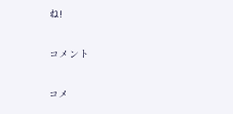ね!

コメント

コメ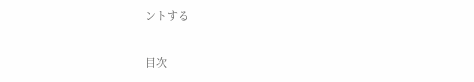ントする

目次